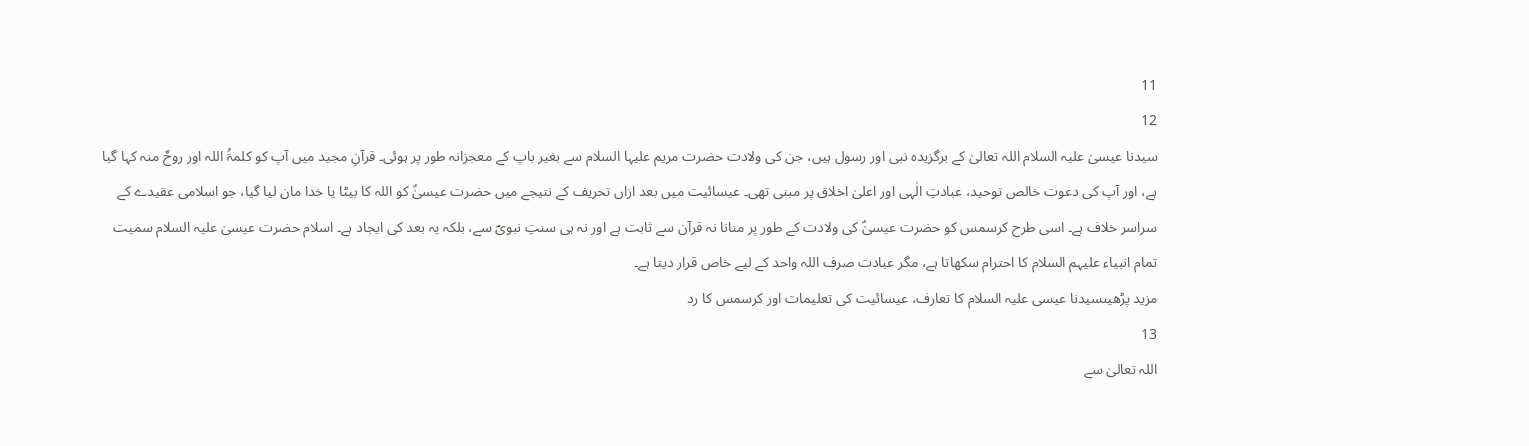11
12
سیدنا عیسیٰ علیہ السلام اللہ تعالیٰ کے برگزیدہ نبی اور رسول ہیں، جن کی ولادت حضرت مریم علیہا السلام سے بغیر باپ کے معجزانہ طور پر ہوئی۔ قرآنِ مجید میں آپ کو کلمۃُ اللہ اور روحٌ منہ کہا گیا ہے، اور آپ کی دعوت خالص توحید، عبادتِ الٰہی اور اعلیٰ اخلاق پر مبنی تھی۔ عیسائیت میں بعد ازاں تحریف کے نتیجے میں حضرت عیسیٰؑ کو اللہ کا بیٹا یا خدا مان لیا گیا، جو اسلامی عقیدے کے سراسر خلاف ہے۔ اسی طرح کرسمس کو حضرت عیسیٰؑ کی ولادت کے طور پر منانا نہ قرآن سے ثابت ہے اور نہ ہی سنتِ نبویؐ سے، بلکہ یہ بعد کی ایجاد ہے۔ اسلام حضرت عیسیٰ علیہ السلام سمیت تمام انبیاء علیہم السلام کا احترام سکھاتا ہے، مگر عبادت صرف اللہ واحد کے لیے خاص قرار دیتا ہے۔
مزید پڑھیںسیدنا عیسی علیہ السلام کا تعارف، عیسائیت کی تعلیمات اور کرسمس کا رد
13
اللہ تعالیٰ سے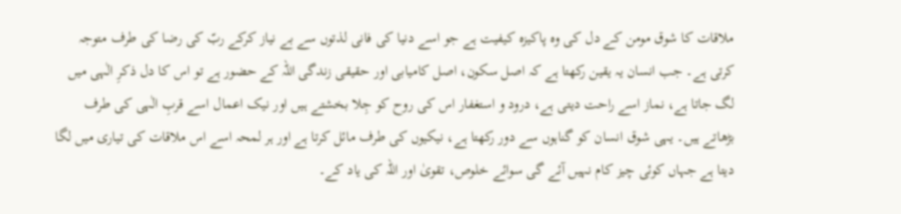ملاقات کا شوق مومن کے دل کی وہ پاکیزہ کیفیت ہے جو اسے دنیا کی فانی لذتوں سے بے نیاز کرکے ربّ کی رضا کی طرف متوجہ کرتی ہے۔ جب انسان یہ یقین رکھتا ہے کہ اصل سکون، اصل کامیابی اور حقیقی زندگی اللہ کے حضور ہے تو اس کا دل ذکرِ الٰہی میں لگ جاتا ہے، نماز اسے راحت دیتی ہے، درود و استغفار اس کی روح کو جِلا بخشتے ہیں اور نیک اعمال اسے قربِ الٰہی کی طرف بڑھاتے ہیں۔ یہی شوق انسان کو گناہوں سے دور رکھتا ہے، نیکیوں کی طرف مائل کرتا ہے اور ہر لمحہ اسے اس ملاقات کی تیاری میں لگا دیتا ہے جہاں کوئی چیز کام نہیں آئے گی سوائے خلوص، تقویٰ اور اللہ کی یاد کے۔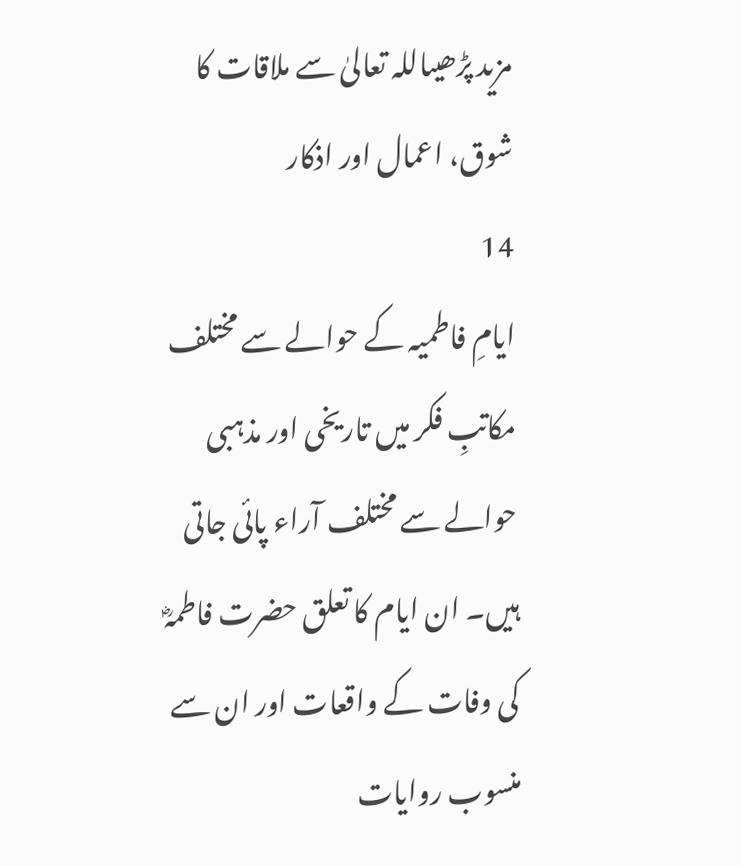مزید پڑھیںاللہ تعالیٰ سے ملاقات کا شوق، اعمال اور اذکار
14
ایامِ فاطمیہ کے حوالے سے مختلف مکاتبِ فکر میں تاریخی اور مذہبی حوالے سے مختلف آراء پائی جاتی ہیں۔ ان ایام کا تعلق حضرت فاطمہؓ کی وفات کے واقعات اور ان سے منسوب روایات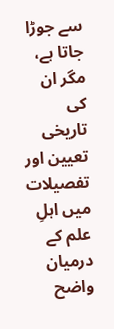سے جوڑا جاتا ہے، مگر ان کی تاریخی تعیین اور تفصیلات میں اہلِ علم کے درمیان واضح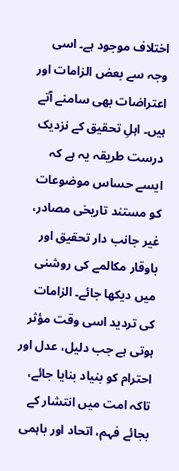اختلاف موجود ہے۔ اسی وجہ سے بعض الزامات اور اعتراضات بھی سامنے آتے ہیں۔ اہلِ تحقیق کے نزدیک درست طریقہ یہ ہے کہ ایسے حساس موضوعات کو مستند تاریخی مصادر، غیر جانب دار تحقیق اور باوقار مکالمے کی روشنی میں دیکھا جائے۔ الزامات کی تردید اسی وقت مؤثر ہوتی ہے جب دلیل، عدل اور احترام کو بنیاد بنایا جائے، تاکہ امت میں انتشار کے بجائے فہم، اتحاد اور باہمی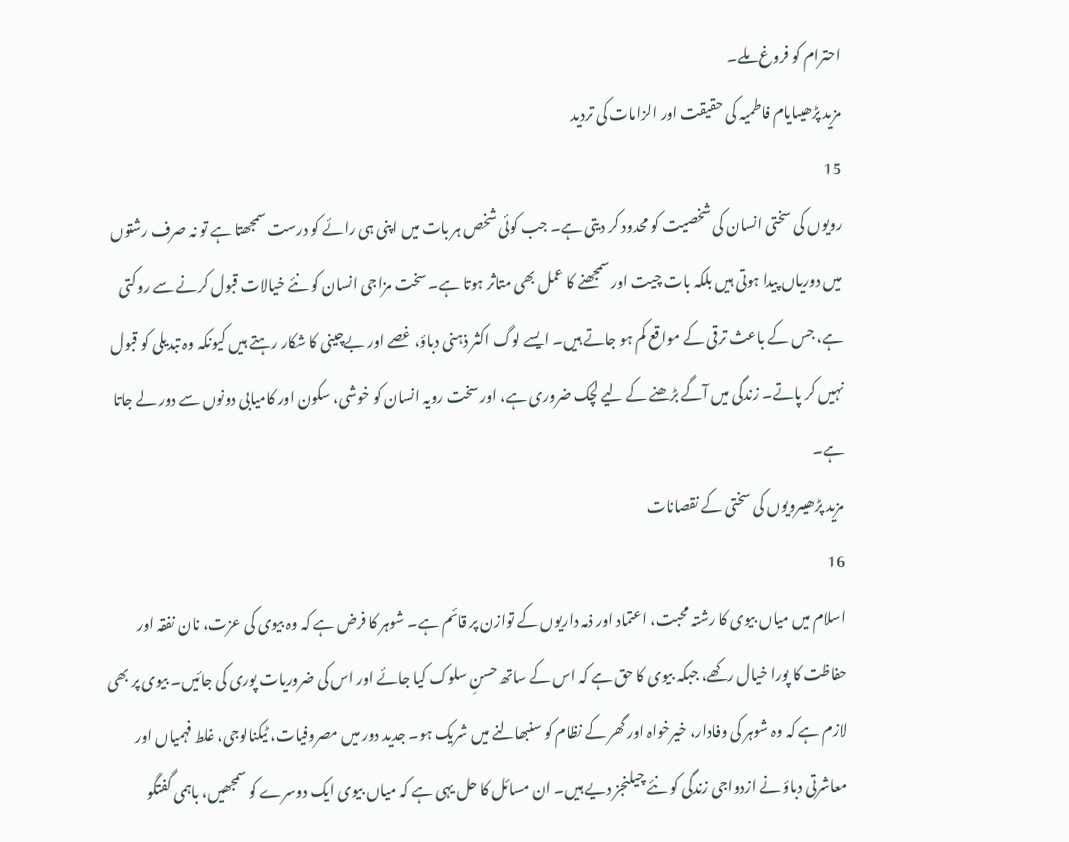احترام کو فروغ ملے۔
مزید پڑھیںایام فاطمیہ کی حقیقت اور الزامات کی تردید
15
رویوں کی سختی انسان کی شخصیت کو محدود کر دیتی ہے۔ جب کوئی شخص ہر بات میں اپنی ہی رائے کو درست سمجھتا ہے تو نہ صرف رشتوں میں دوریاں پیدا ہوتی ہیں بلکہ بات چیت اور سمجھنے کا عمل بھی متاثر ہوتا ہے۔ سخت مزاجی انسان کو نئے خیالات قبول کرنے سے روکتی ہے، جس کے باعث ترقی کے مواقع کم ہو جاتے ہیں۔ ایسے لوگ اکثر ذہنی دباؤ، غصے اور بےچینی کا شکار رہتے ہیں کیونکہ وہ تبدیلی کو قبول نہیں کر پاتے۔ زندگی میں آگے بڑھنے کے لیے لچک ضروری ہے، اور سخت رویہ انسان کو خوشی، سکون اور کامیابی دونوں سے دور لے جاتا ہے۔
مزید پڑھیںرویوں کی سختی کے نقصانات
16
اسلام میں میاں بیوی کا رشتہ محبت، اعتماد اور ذمہ داریوں کے توازن پر قائم ہے۔ شوہر کا فرض ہے کہ وہ بیوی کی عزت، نان نفقہ اور حفاظت کا پورا خیال رکھے، جبکہ بیوی کا حق ہے کہ اس کے ساتھ حسنِ سلوک کیا جائے اور اس کی ضروریات پوری کی جائیں۔ بیوی پر بھی لازم ہے کہ وہ شوہر کی وفادار، خیرخواہ اور گھر کے نظام کو سنبھالنے میں شریک ہو۔ جدید دور میں مصروفیات، ٹیکنالوجی، غلط فہمیاں اور معاشرتی دباؤ نے ازدواجی زندگی کو نئے چیلنجز دیے ہیں۔ ان مسائل کا حل یہی ہے کہ میاں بیوی ایک دوسرے کو سمجھیں، باہمی گفتگو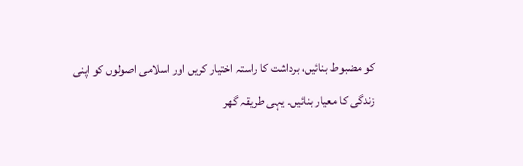کو مضبوط بنائیں، برداشت کا راستہ اختیار کریں اور اسلامی اصولوں کو اپنی زندگی کا معیار بنائیں۔ یہی طریقہ گھر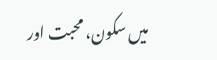میں سکون، محبت اور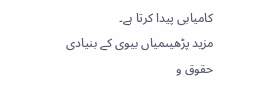کامیابی پیدا کرتا ہے۔
مزید پڑھیںمیاں بیوی کے بنیادی حقوق و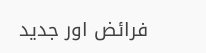فرائض اور جدید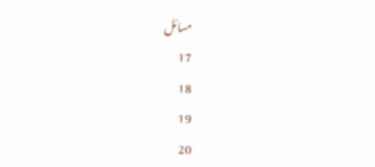مسائل
17
18
19
20